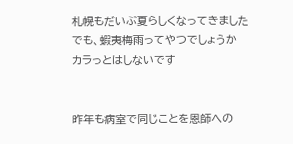札幌もだいぶ夏らしくなってきました
でも、蝦夷梅雨ってやつでしょうか
カラっとはしないです


昨年も病室で同じことを恩師への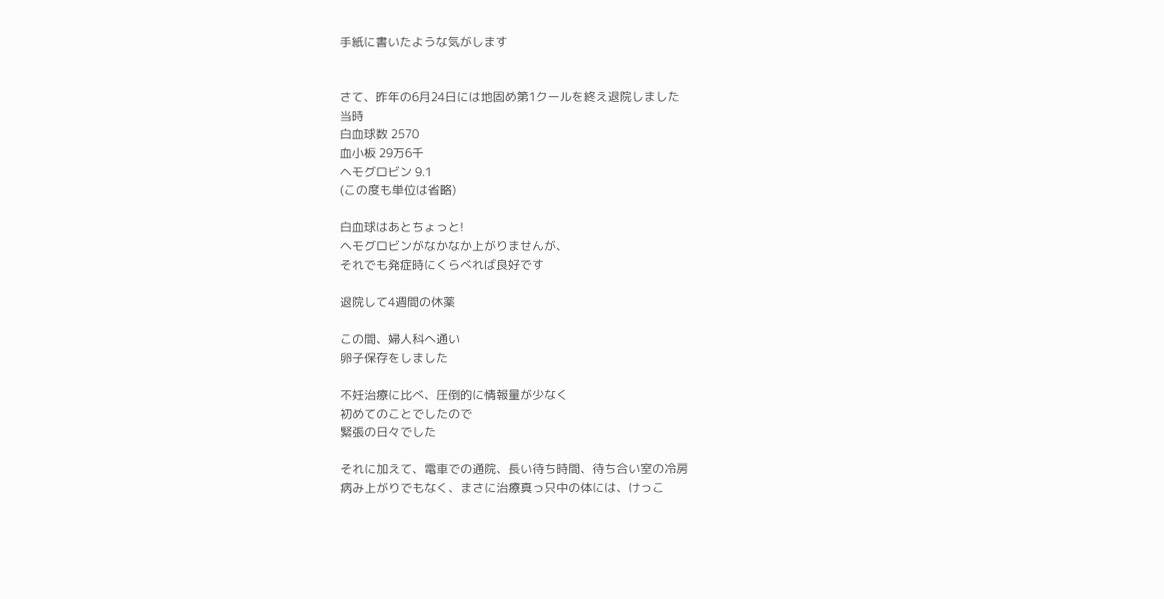手紙に書いたような気がします


さて、昨年の6月24日には地固め第1クールを終え退院しました
当時
白血球数 2570
血小板 29万6千
ヘモグロビン 9.1
(この度も単位は省略)

白血球はあとちょっと!
ヘモグロビンがなかなか上がりませんが、
それでも発症時にくらべれば良好です

退院して4週間の休薬

この間、婦人科へ通い
卵子保存をしました

不妊治療に比べ、圧倒的に情報量が少なく
初めてのことでしたので
緊張の日々でした

それに加えて、電車での通院、長い待ち時間、待ち合い室の冷房
病み上がりでもなく、まさに治療真っ只中の体には、けっこ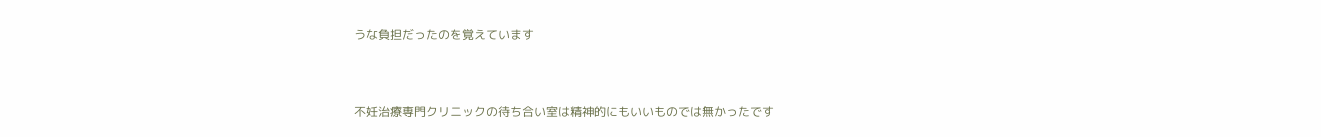うな負担だったのを覚えています


不妊治療専門クリニックの待ち合い室は精神的にもいいものでは無かったです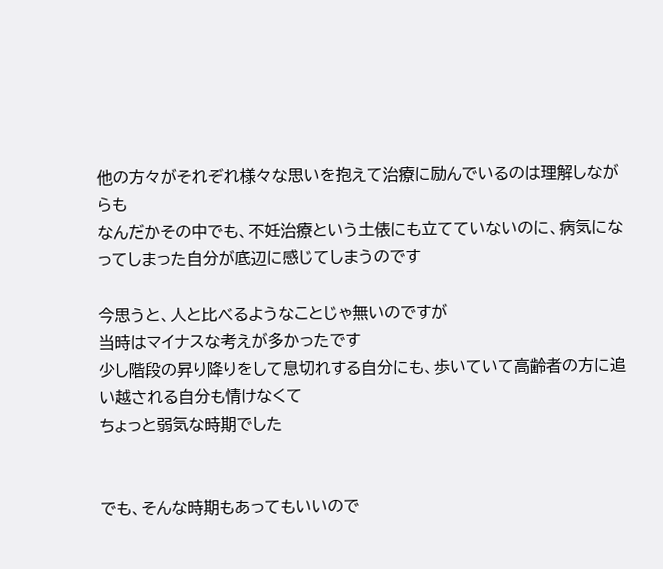他の方々がそれぞれ様々な思いを抱えて治療に励んでいるのは理解しながらも
なんだかその中でも、不妊治療という土俵にも立てていないのに、病気になってしまった自分が底辺に感じてしまうのです

今思うと、人と比べるようなことじゃ無いのですが
当時はマイナスな考えが多かったです
少し階段の昇り降りをして息切れする自分にも、歩いていて高齢者の方に追い越される自分も情けなくて
ちょっと弱気な時期でした


でも、そんな時期もあってもいいので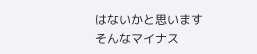はないかと思います
そんなマイナス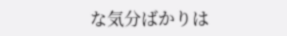な気分ばかりは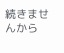続きませんから